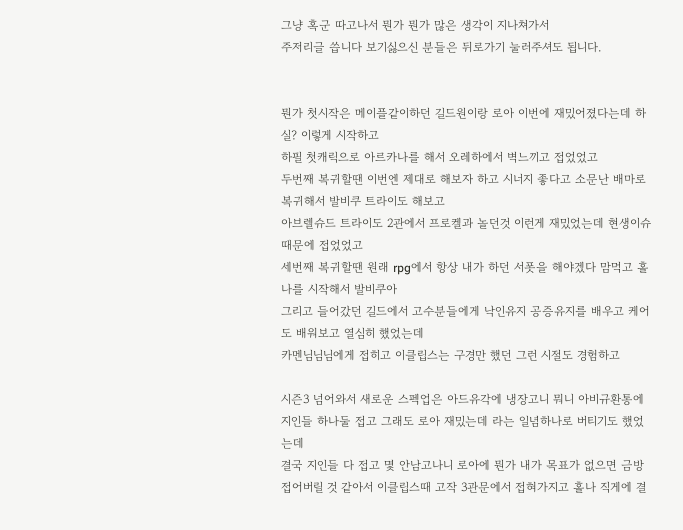그냥 혹군 따고나서 뭔가 뭔가 많은 생각이 지나쳐가서
주저리글 씁니다 보기싫으신 분들은 뒤로가기 눌러주셔도 됩니다.


뭔가 첫시작은 메이플같이하던 길드원이랑 로아 이번에 재밌어졌다는데 하실? 이렇게 시작하고
하필 첫캐릭으로 아르카나를 해서 오레하에서 벽느끼고 접었었고
두번째 복귀할땐 이번엔 제대로 해보자 하고 시너지 좋다고 소문난 배마로 복귀해서 발비쿠 트라이도 해보고
아브렐슈드 트라이도 2관에서 프로켈과 놀던것 이런게 재밌었는데 현생이슈 때문에 접었었고
세번째 복귀할땐 원래 rpg에서 항상 내가 하던 서폿을 해야겠다 맘먹고 홀나를 시작해서 발비쿠아
그리고 들어갔던 길드에서 고수분들에게 낙인유지 공증유지를 배우고 케어도 배워보고 열심히 했었는데
카멘님님님에게 접히고 이클립스는 구경만 했던 그런 시절도 경험하고

시즌3 넘어와서 새로운 스펙업은 아드유각에 냉장고니 뭐니 아비규환통에 지인들 하나둘 접고 그래도 로아 재밌는데 라는 일념하나로 버티기도 했었는데
결국 지인들 다 접고 몇 안남고나니 로아에 뭔가 내가 목표가 없으면 금방 접어버릴 것 같아서 이클립스때 고작 3관문에서 접혀가지고 홀나 직게에 결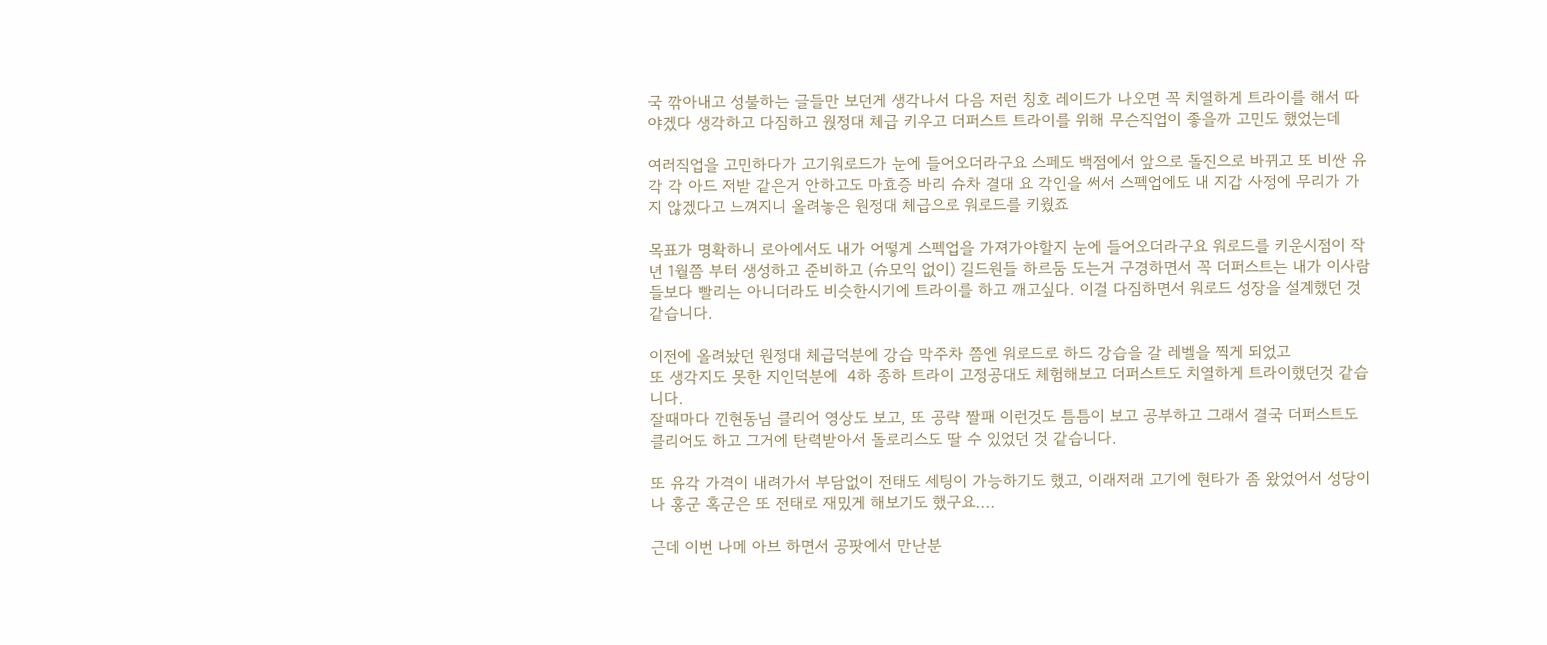국 깎아내고 성불하는 글들만 보던게 생각나서 다음 저런 칭호 레이드가 나오면 꼭 치열하게 트라이를 해서 따야겠다 생각하고 다짐하고 웑정대 체급 키우고 더퍼스트 트라이를 위해 무슨직업이 좋을까 고민도 했었는데

여러직업을 고민하다가 고기워로드가 눈에 들어오더라구요 스페도 백점에서 앞으로 돌진으로 바뀌고 또 비싼 유각 각 아드 저받 같은거 안하고도 마효증 바리 슈차 결대 요 각인을 써서 스펙업에도 내 지갑 사정에 무리가 가지 않겠다고 느껴지니 올려놓은 원정대 체급으로 워로드를 키웠죠

목표가 명확하니 로아에서도 내가 어떻게 스펙업을 가져가야할지 눈에 들어오더라구요 워로드를 키운시점이 작년 1월쯤 부터 생성하고 준비하고 (슈모익 없이) 길드원들 하르둠 도는거 구경하면서 꼭 더퍼스트는 내가 이사람들보다 빨리는 아니더라도 비슷한시기에 트라이를 하고 깨고싶다. 이걸 다짐하면서 워로드 성장을 설계했던 것 같습니다.

이전에 올려놨던 원정대 체급덕분에 강습 막주차 쯤엔 워로드로 하드 강습을 갈 레벨을 찍게 되었고
또 생각지도 못한 지인덕분에  4하 종하 트라이 고정공대도 체험해보고 더퍼스트도 치열하게 트라이했던것 같습니다.
잘때마다 낀현동님 클리어 영상도 보고, 또 공략 짤패 이런것도 틈틈이 보고 공부하고 그래서 결국 더퍼스트도 클리어도 하고 그거에 탄력받아서 돌로리스도 딸 수 있었던 것 같습니다.

또 유각 가격이 내려가서 부담없이 전태도 세팅이 가능하기도 했고, 이래저래 고기에 현타가 좀 왔었어서 성당이나 홍군 혹군은 또 전태로 재밌게 해보기도 했구요....

근데 이번 나메 아브 하면서 공팟에서 만난분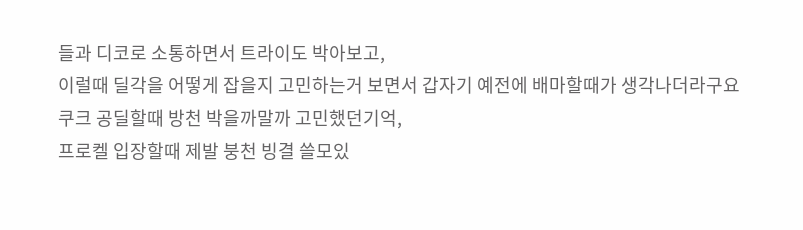들과 디코로 소통하면서 트라이도 박아보고,
이럴때 딜각을 어떻게 잡을지 고민하는거 보면서 갑자기 예전에 배마할때가 생각나더라구요 쿠크 공딜할때 방천 박을까말까 고민했던기억,
프로켈 입장할때 제발 붕천 빙결 쓸모있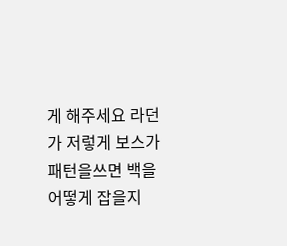게 해주세요 라던가 저렇게 보스가 패턴을쓰면 백을 어떻게 잡을지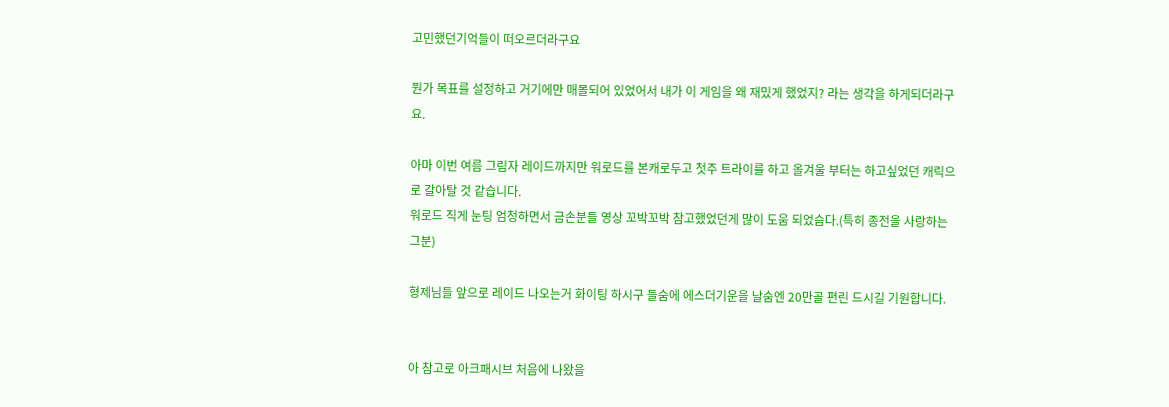고민했던기억들이 떠오르더라구요

뭔가 목표를 설정하고 거기에만 매몰되어 있었어서 내가 이 게임을 왜 재밌게 했었지? 라는 생각을 하게되더라구요.

아마 이번 여름 그림자 레이드까지만 워로드를 본캐로두고 첫주 트라이를 하고 올겨울 부터는 하고싶었던 캐릭으로 갈아탈 것 같습니다.
워로드 직게 눈팅 엄청하면서 금손분들 영상 꼬박꼬박 참고했었던게 많이 도움 되었슴다.(특히 종전을 사랑하는 그분)

형제님들 앞으로 레이드 나오는거 화이팅 하시구 들숨에 에스더기운을 날숨엔 20만골 편린 드시길 기원합니다.


아 참고로 아크패시브 처음에 나왔을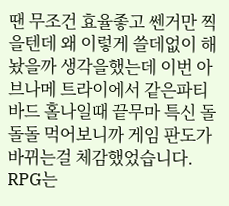땐 무조건 효율좋고 쎈거만 찍을텐데 왜 이렇게 쓸데없이 해놨을까 생각을했는데 이번 아브나메 트라이에서 같은파티 바드 홀나일때 끝무마 특신 돌돌돌 먹어보니까 게임 판도가 바뀌는걸 체감했었습니다. RPG는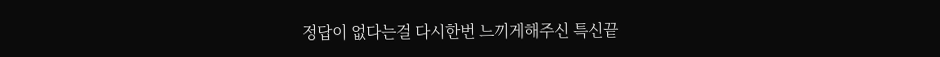정답이 없다는걸 다시한번 느끼게해주신 특신끝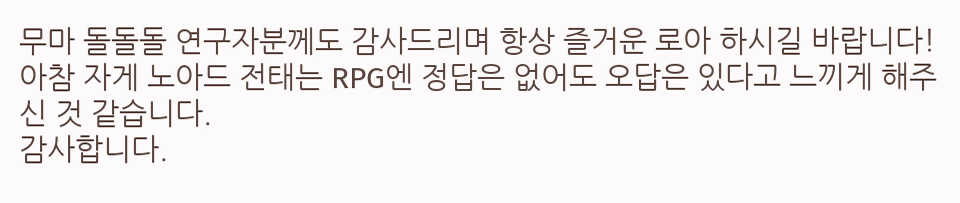무마 돌돌돌 연구자분께도 감사드리며 항상 즐거운 로아 하시길 바랍니다!
아참 자게 노아드 전태는 RPG엔 정답은 없어도 오답은 있다고 느끼게 해주신 것 같습니다.
감사합니다.